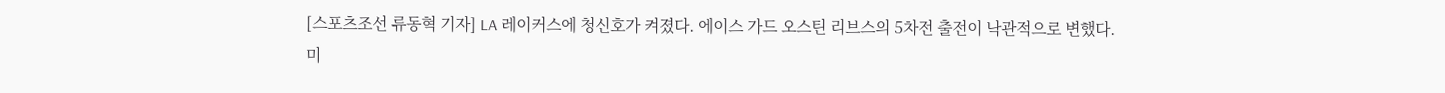[스포츠조선 류동혁 기자] LA 레이커스에 청신호가 켜졌다. 에이스 가드 오스틴 리브스의 5차전 출전이 낙관적으로 변했다.
미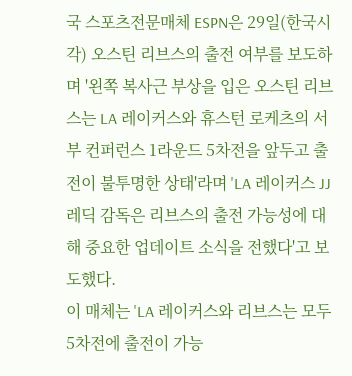국 스포츠전문매체 ESPN은 29일(한국시각) 오스틴 리브스의 출전 여부를 보도하며 '왼쪽 복사근 부상을 입은 오스틴 리브스는 LA 레이커스와 휴스턴 로케츠의 서부 컨퍼런스 1라운드 5차전을 앞두고 출전이 불투명한 상태'라며 'LA 레이커스 JJ 레딕 감독은 리브스의 출전 가능성에 대해 중요한 업데이트 소식을 전했다'고 보도했다.
이 매체는 'LA 레이커스와 리브스는 모두 5차전에 출전이 가능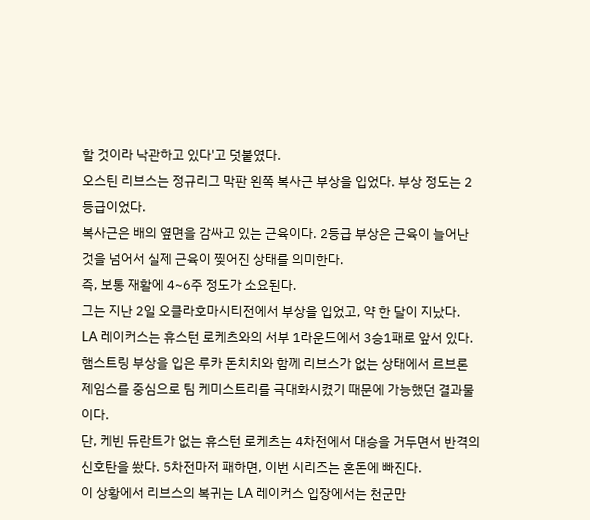할 것이라 낙관하고 있다'고 덧붙였다.
오스틴 리브스는 정규리그 막판 왼쪽 복사근 부상을 입었다. 부상 정도는 2등급이었다.
복사근은 배의 옆면을 감싸고 있는 근육이다. 2등급 부상은 근육이 늘어난 것을 넘어서 실제 근육이 찢어진 상태를 의미한다.
즉, 보통 재활에 4~6주 정도가 소요된다.
그는 지난 2일 오클라호마시티전에서 부상을 입었고, 약 한 달이 지났다.
LA 레이커스는 휴스턴 로케츠와의 서부 1라운드에서 3승1패로 앞서 있다. 햄스트링 부상을 입은 루카 돈치치와 함께 리브스가 없는 상태에서 르브론 제임스를 중심으로 팀 케미스트리를 극대화시켰기 때문에 가능했던 결과물이다.
단, 케빈 듀란트가 없는 휴스턴 로케츠는 4차전에서 대승을 거두면서 반격의 신호탄을 쐈다. 5차전마저 패하면, 이번 시리즈는 혼돈에 빠진다.
이 상황에서 리브스의 복귀는 LA 레이커스 입장에서는 천군만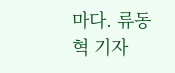마다. 류동혁 기자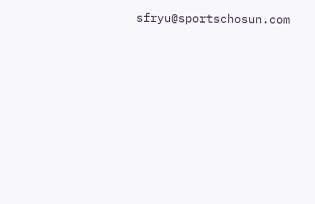sfryu@sportschosun.com